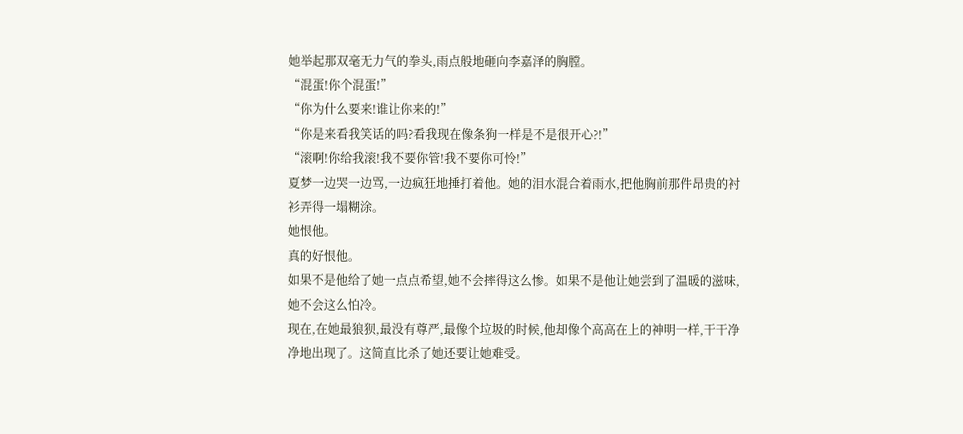她举起那双毫无力气的拳头,雨点般地砸向李嘉泽的胸膛。
“混蛋!你个混蛋!”
“你为什么要来!谁让你来的!”
“你是来看我笑话的吗?看我现在像条狗一样是不是很开心?!”
“滚啊!你给我滚!我不要你管!我不要你可怜!”
夏梦一边哭一边骂,一边疯狂地捶打着他。她的泪水混合着雨水,把他胸前那件昂贵的衬衫弄得一塌糊涂。
她恨他。
真的好恨他。
如果不是他给了她一点点希望,她不会摔得这么惨。如果不是他让她尝到了温暖的滋味,她不会这么怕冷。
现在,在她最狼狈,最没有尊严,最像个垃圾的时候,他却像个高高在上的神明一样,干干净净地出现了。这简直比杀了她还要让她难受。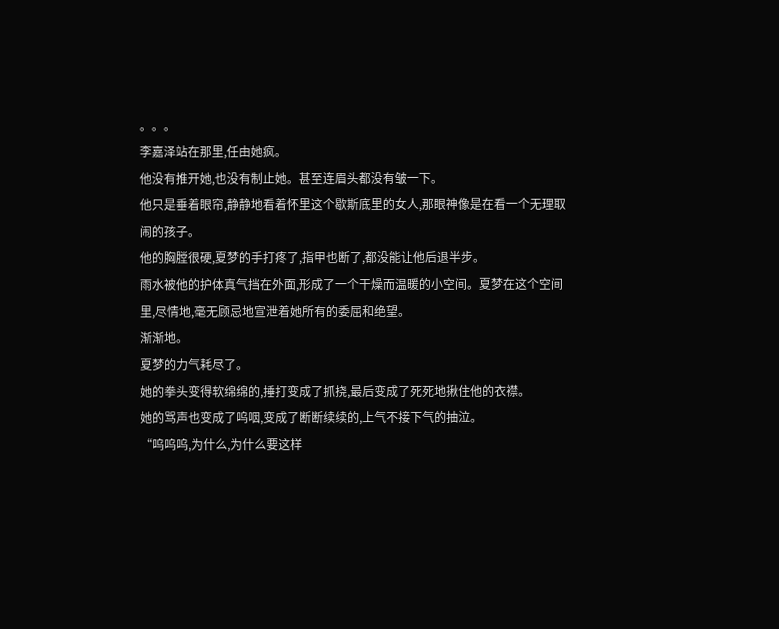。。。
李嘉泽站在那里,任由她疯。
他没有推开她,也没有制止她。甚至连眉头都没有皱一下。
他只是垂着眼帘,静静地看着怀里这个歇斯底里的女人,那眼神像是在看一个无理取闹的孩子。
他的胸膛很硬,夏梦的手打疼了,指甲也断了,都没能让他后退半步。
雨水被他的护体真气挡在外面,形成了一个干燥而温暖的小空间。夏梦在这个空间里,尽情地,毫无顾忌地宣泄着她所有的委屈和绝望。
渐渐地。
夏梦的力气耗尽了。
她的拳头变得软绵绵的,捶打变成了抓挠,最后变成了死死地揪住他的衣襟。
她的骂声也变成了呜咽,变成了断断续续的,上气不接下气的抽泣。
“呜呜呜,为什么,为什么要这样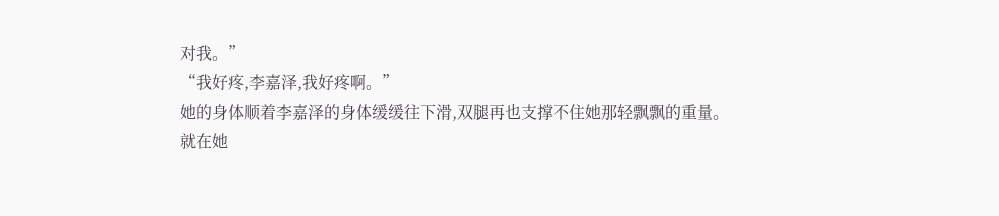对我。”
“我好疼,李嘉泽,我好疼啊。”
她的身体顺着李嘉泽的身体缓缓往下滑,双腿再也支撑不住她那轻飘飘的重量。
就在她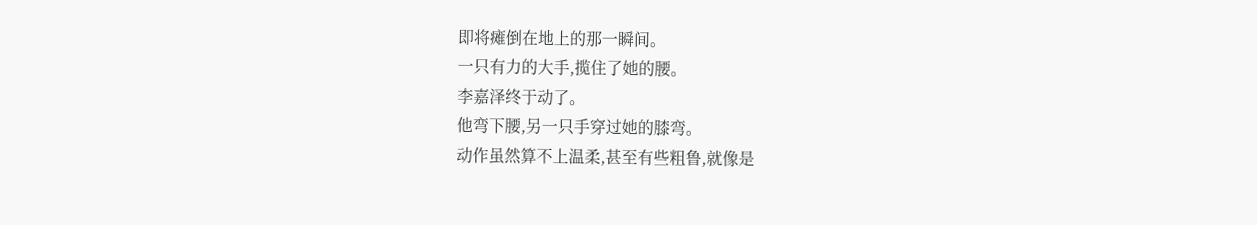即将瘫倒在地上的那一瞬间。
一只有力的大手,揽住了她的腰。
李嘉泽终于动了。
他弯下腰,另一只手穿过她的膝弯。
动作虽然算不上温柔,甚至有些粗鲁,就像是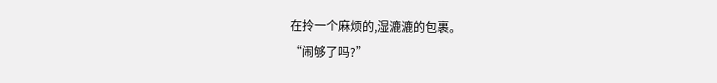在拎一个麻烦的,湿漉漉的包裹。
“闹够了吗?”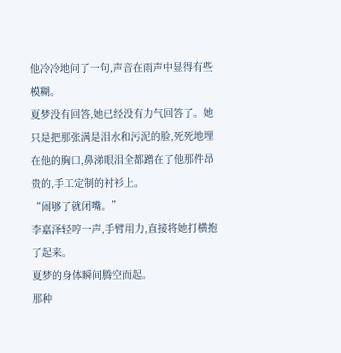他冷冷地问了一句,声音在雨声中显得有些模糊。
夏梦没有回答,她已经没有力气回答了。她只是把那张满是泪水和污泥的脸,死死地埋在他的胸口,鼻涕眼泪全都蹭在了他那件昂贵的,手工定制的衬衫上。
“闹够了就闭嘴。”
李嘉泽轻哼一声,手臂用力,直接将她打横抱了起来。
夏梦的身体瞬间腾空而起。
那种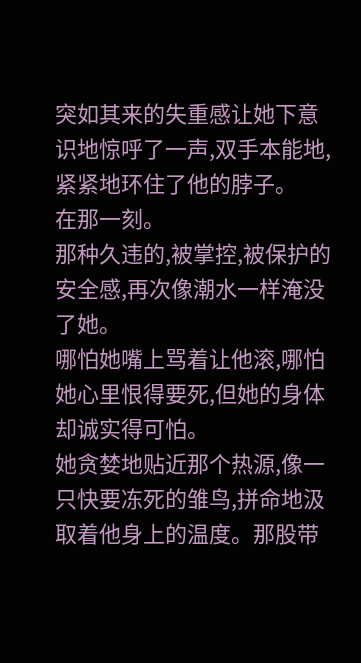突如其来的失重感让她下意识地惊呼了一声,双手本能地,紧紧地环住了他的脖子。
在那一刻。
那种久违的,被掌控,被保护的安全感,再次像潮水一样淹没了她。
哪怕她嘴上骂着让他滚,哪怕她心里恨得要死,但她的身体却诚实得可怕。
她贪婪地贴近那个热源,像一只快要冻死的雏鸟,拼命地汲取着他身上的温度。那股带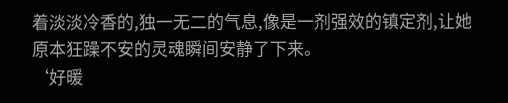着淡淡冷香的,独一无二的气息,像是一剂强效的镇定剂,让她原本狂躁不安的灵魂瞬间安静了下来。
‘好暖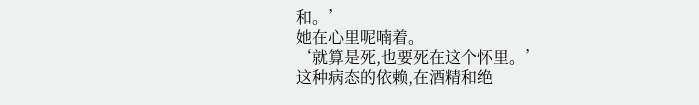和。’
她在心里呢喃着。
‘就算是死,也要死在这个怀里。’
这种病态的依赖,在酒精和绝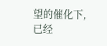望的催化下,已经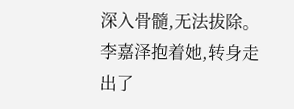深入骨髓,无法拔除。
李嘉泽抱着她,转身走出了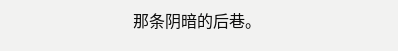那条阴暗的后巷。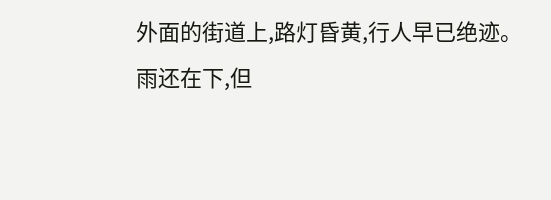外面的街道上,路灯昏黄,行人早已绝迹。
雨还在下,但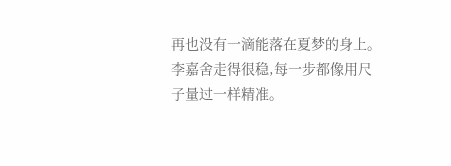再也没有一滴能落在夏梦的身上。
李嘉舍走得很稳,每一步都像用尺子量过一样精准。